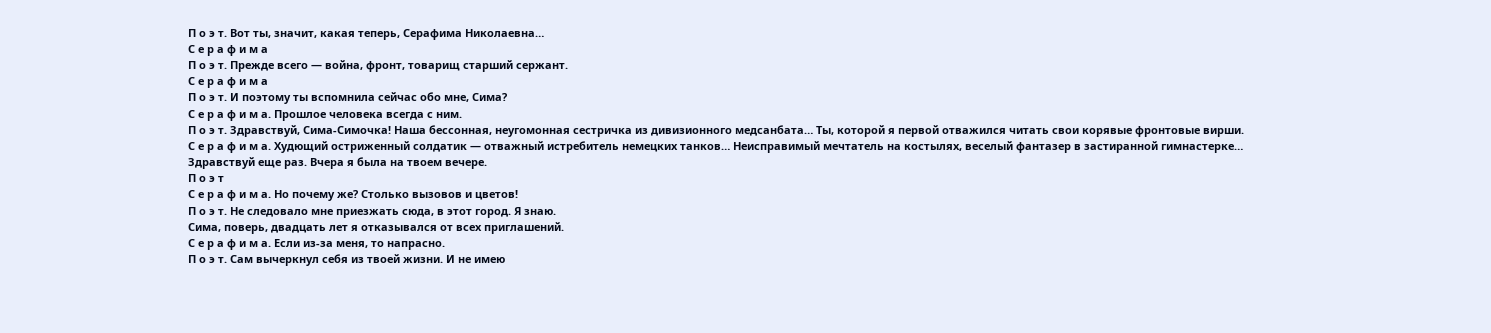П о э т. Вот ты, значит, какая теперь, Серафима Николаевна…
С е р а ф и м а
П о э т. Прежде всего — война, фронт, товарищ старший сержант.
С е р а ф и м а
П о э т. И поэтому ты вспомнила сейчас обо мне, Сима?
С е р а ф и м а. Прошлое человека всегда с ним.
П о э т. Здравствуй, Сима-Симочка! Наша бессонная, неугомонная сестричка из дивизионного медсанбата… Ты, которой я первой отважился читать свои корявые фронтовые вирши.
С е р а ф и м а. Худющий остриженный солдатик — отважный истребитель немецких танков… Неисправимый мечтатель на костылях, веселый фантазер в застиранной гимнастерке…
Здравствуй еще раз. Вчера я была на твоем вечере.
П о э т
С е р а ф и м а. Но почему же? Столько вызовов и цветов!
П о э т. Не следовало мне приезжать сюда, в этот город. Я знаю.
Сима, поверь, двадцать лет я отказывался от всех приглашений.
С е р а ф и м а. Если из-за меня, то напрасно.
П о э т. Сам вычеркнул себя из твоей жизни. И не имею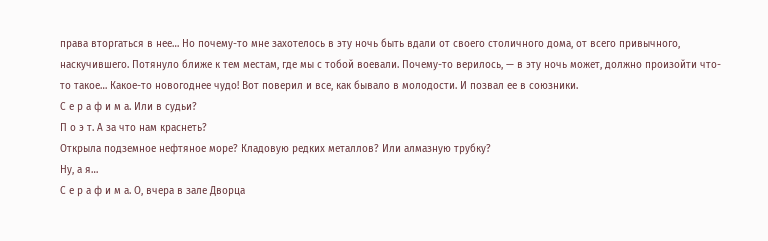права вторгаться в нее… Но почему-то мне захотелось в эту ночь быть вдали от своего столичного дома, от всего привычного, наскучившего. Потянуло ближе к тем местам, где мы с тобой воевали. Почему-то верилось, — в эту ночь может, должно произойти что-то такое… Какое-то новогоднее чудо! Вот поверил и все, как бывало в молодости. И позвал ее в союзники.
С е р а ф и м а. Или в судьи?
П о э т. А за что нам краснеть?
Открыла подземное нефтяное море? Кладовую редких металлов? Или алмазную трубку?
Ну, а я…
С е р а ф и м а. О, вчера в зале Дворца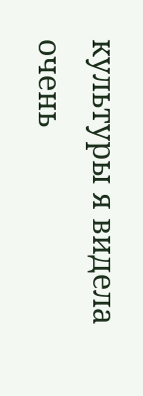культуры я видела очень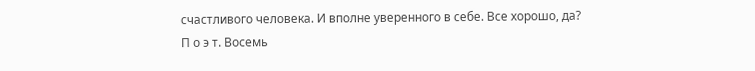счастливого человека. И вполне уверенного в себе. Все хорошо, да?
П о э т. Восемь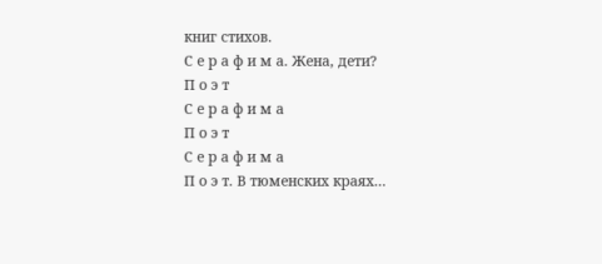книг стихов.
С е р а ф и м а. Жена, дети?
П о э т
С е р а ф и м а
П о э т
С е р а ф и м а
П о э т. В тюменских краях…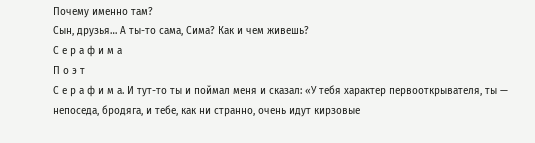Почему именно там?
Сын, друзья… А ты-то сама, Сима? Как и чем живешь?
С е р а ф и м а
П о э т
С е р а ф и м а. И тут-то ты и поймал меня и сказал: «У тебя характер первооткрывателя, ты — непоседа, бродяга, и тебе, как ни странно, очень идут кирзовые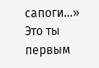сапоги…» Это ты первым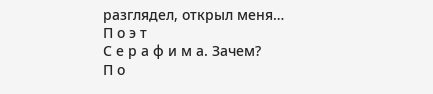разглядел, открыл меня…
П о э т
С е р а ф и м а. Зачем?
П о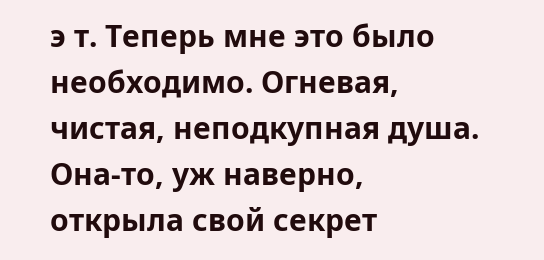э т. Теперь мне это было необходимо. Огневая, чистая, неподкупная душа. Она-то, уж наверно, открыла свой секрет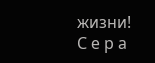жизни!
С е р а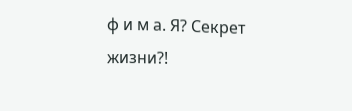ф и м а. Я? Секрет жизни?!